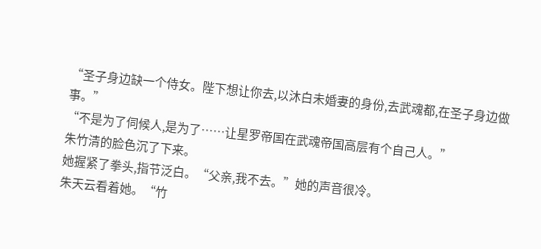“圣子身边缺一个侍女。陛下想让你去,以沐白未婚妻的身份,去武魂都,在圣子身边做事。”
“不是为了伺候人,是为了……让星罗帝国在武魂帝国高层有个自己人。”
朱竹清的脸色沉了下来。
她握紧了拳头,指节泛白。“父亲,我不去。”她的声音很冷。
朱天云看着她。“竹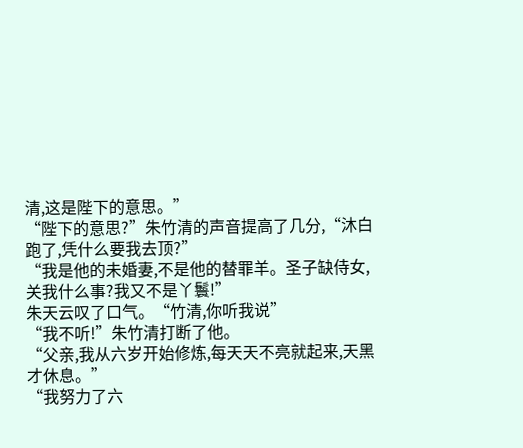清,这是陛下的意思。”
“陛下的意思?”朱竹清的声音提高了几分,“沐白跑了,凭什么要我去顶?”
“我是他的未婚妻,不是他的替罪羊。圣子缺侍女,关我什么事?我又不是丫鬟!”
朱天云叹了口气。“竹清,你听我说”
“我不听!”朱竹清打断了他。
“父亲,我从六岁开始修炼,每天天不亮就起来,天黑才休息。”
“我努力了六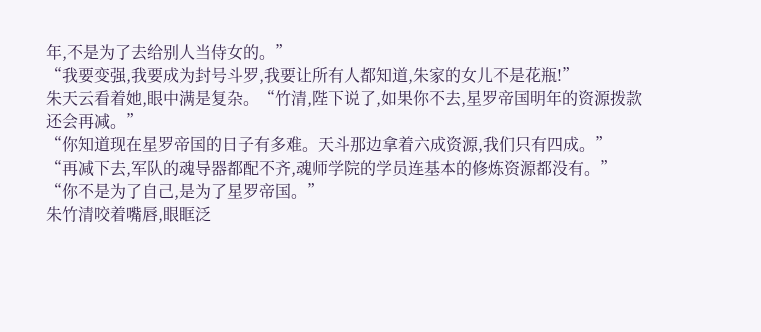年,不是为了去给别人当侍女的。”
“我要变强,我要成为封号斗罗,我要让所有人都知道,朱家的女儿不是花瓶!”
朱天云看着她,眼中满是复杂。“竹清,陛下说了,如果你不去,星罗帝国明年的资源拨款还会再减。”
“你知道现在星罗帝国的日子有多难。天斗那边拿着六成资源,我们只有四成。”
“再减下去,军队的魂导器都配不齐,魂师学院的学员连基本的修炼资源都没有。”
“你不是为了自己,是为了星罗帝国。”
朱竹清咬着嘴唇,眼眶泛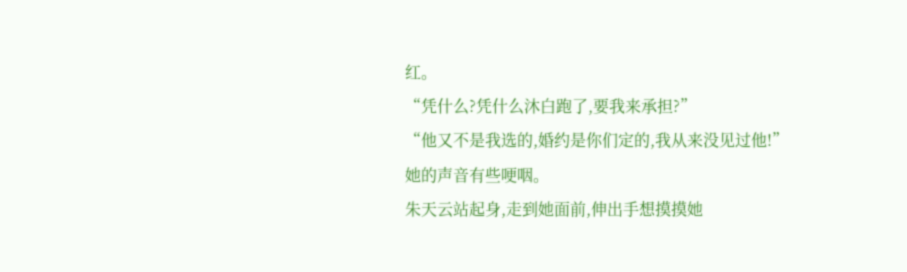红。
“凭什么?凭什么沐白跑了,要我来承担?”
“他又不是我选的,婚约是你们定的,我从来没见过他!”
她的声音有些哽咽。
朱天云站起身,走到她面前,伸出手想摸摸她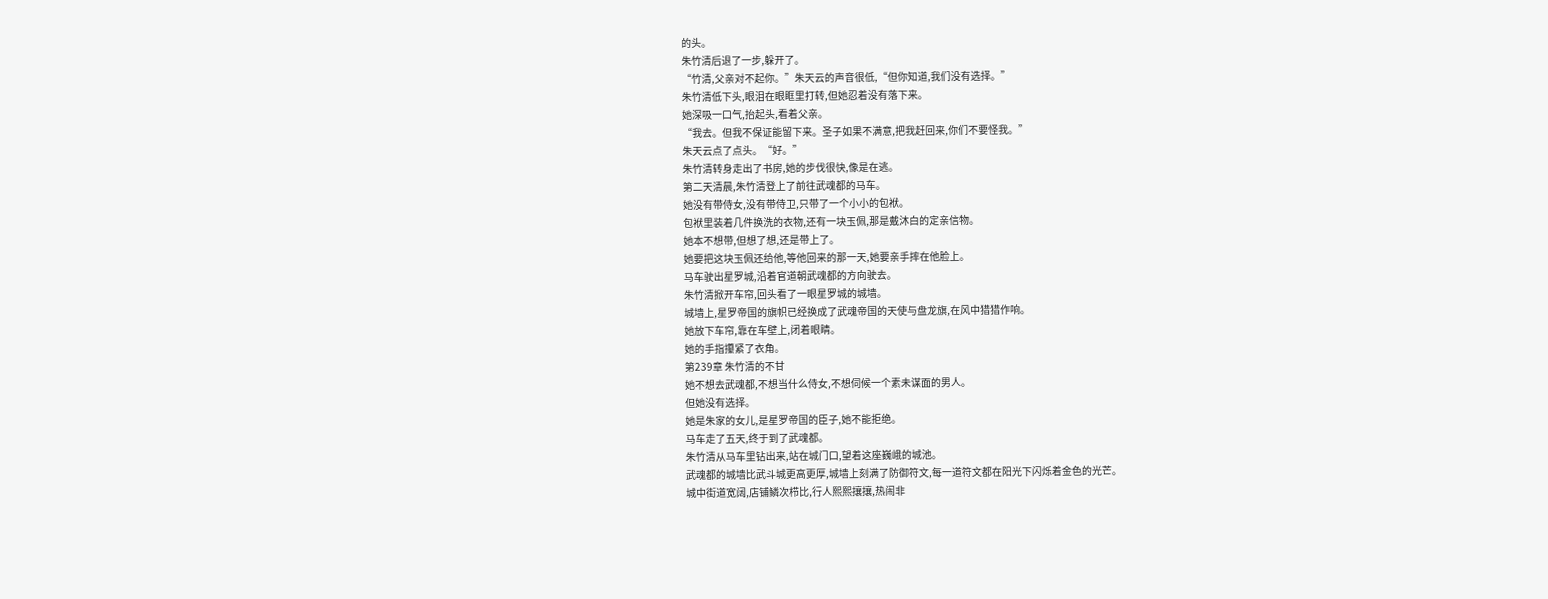的头。
朱竹清后退了一步,躲开了。
“竹清,父亲对不起你。”朱天云的声音很低,“但你知道,我们没有选择。”
朱竹清低下头,眼泪在眼眶里打转,但她忍着没有落下来。
她深吸一口气,抬起头,看着父亲。
“我去。但我不保证能留下来。圣子如果不满意,把我赶回来,你们不要怪我。”
朱天云点了点头。“好。”
朱竹清转身走出了书房,她的步伐很快,像是在逃。
第二天清晨,朱竹清登上了前往武魂都的马车。
她没有带侍女,没有带侍卫,只带了一个小小的包袱。
包袱里装着几件换洗的衣物,还有一块玉佩,那是戴沐白的定亲信物。
她本不想带,但想了想,还是带上了。
她要把这块玉佩还给他,等他回来的那一天,她要亲手摔在他脸上。
马车驶出星罗城,沿着官道朝武魂都的方向驶去。
朱竹清掀开车帘,回头看了一眼星罗城的城墙。
城墙上,星罗帝国的旗帜已经换成了武魂帝国的天使与盘龙旗,在风中猎猎作响。
她放下车帘,靠在车壁上,闭着眼睛。
她的手指攥紧了衣角。
第239章 朱竹清的不甘
她不想去武魂都,不想当什么侍女,不想伺候一个素未谋面的男人。
但她没有选择。
她是朱家的女儿,是星罗帝国的臣子,她不能拒绝。
马车走了五天,终于到了武魂都。
朱竹清从马车里钻出来,站在城门口,望着这座巍峨的城池。
武魂都的城墙比武斗城更高更厚,城墙上刻满了防御符文,每一道符文都在阳光下闪烁着金色的光芒。
城中街道宽阔,店铺鳞次栉比,行人熙熙攘攘,热闹非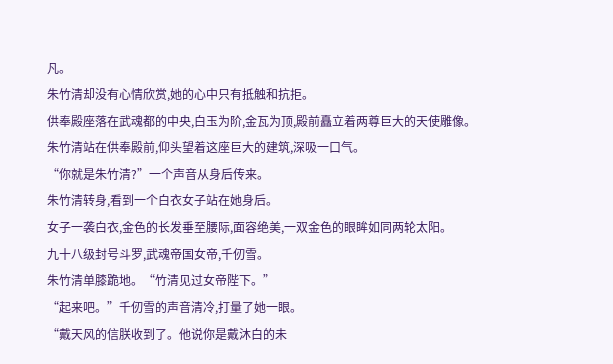凡。
朱竹清却没有心情欣赏,她的心中只有抵触和抗拒。
供奉殿座落在武魂都的中央,白玉为阶,金瓦为顶,殿前矗立着两尊巨大的天使雕像。
朱竹清站在供奉殿前,仰头望着这座巨大的建筑,深吸一口气。
“你就是朱竹清?”一个声音从身后传来。
朱竹清转身,看到一个白衣女子站在她身后。
女子一袭白衣,金色的长发垂至腰际,面容绝美,一双金色的眼眸如同两轮太阳。
九十八级封号斗罗,武魂帝国女帝,千仞雪。
朱竹清单膝跪地。“竹清见过女帝陛下。”
“起来吧。”千仞雪的声音清冷,打量了她一眼。
“戴天风的信朕收到了。他说你是戴沐白的未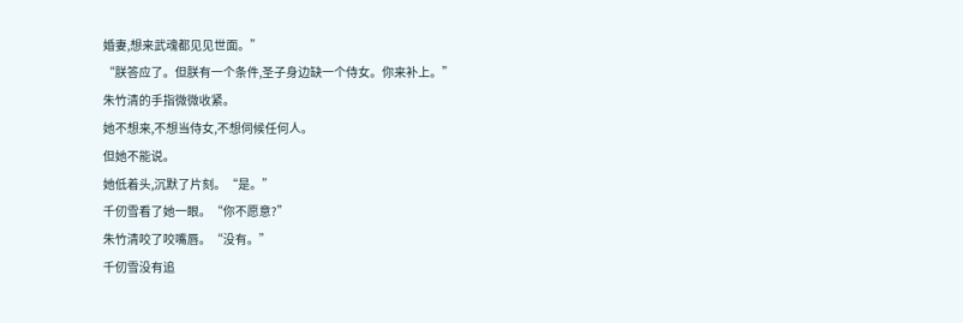婚妻,想来武魂都见见世面。”
“朕答应了。但朕有一个条件,圣子身边缺一个侍女。你来补上。”
朱竹清的手指微微收紧。
她不想来,不想当侍女,不想伺候任何人。
但她不能说。
她低着头,沉默了片刻。“是。”
千仞雪看了她一眼。“你不愿意?”
朱竹清咬了咬嘴唇。“没有。”
千仞雪没有追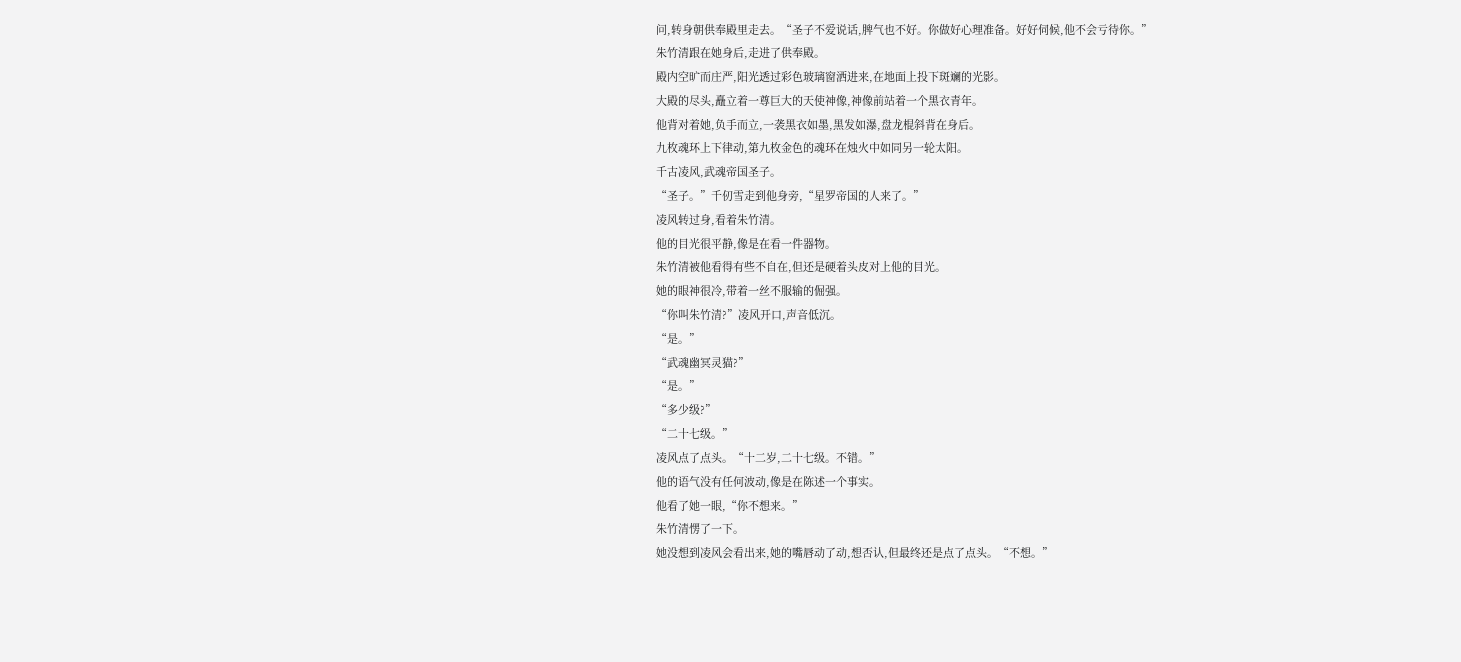问,转身朝供奉殿里走去。“圣子不爱说话,脾气也不好。你做好心理准备。好好伺候,他不会亏待你。”
朱竹清跟在她身后,走进了供奉殿。
殿内空旷而庄严,阳光透过彩色玻璃窗洒进来,在地面上投下斑斓的光影。
大殿的尽头,矗立着一尊巨大的天使神像,神像前站着一个黑衣青年。
他背对着她,负手而立,一袭黑衣如墨,黑发如瀑,盘龙棍斜背在身后。
九枚魂环上下律动,第九枚金色的魂环在烛火中如同另一轮太阳。
千古凌风,武魂帝国圣子。
“圣子。”千仞雪走到他身旁,“星罗帝国的人来了。”
凌风转过身,看着朱竹清。
他的目光很平静,像是在看一件器物。
朱竹清被他看得有些不自在,但还是硬着头皮对上他的目光。
她的眼神很冷,带着一丝不服输的倔强。
“你叫朱竹清?”凌风开口,声音低沉。
“是。”
“武魂幽冥灵猫?”
“是。”
“多少级?”
“二十七级。”
凌风点了点头。“十二岁,二十七级。不错。”
他的语气没有任何波动,像是在陈述一个事实。
他看了她一眼,“你不想来。”
朱竹清愣了一下。
她没想到凌风会看出来,她的嘴唇动了动,想否认,但最终还是点了点头。“不想。”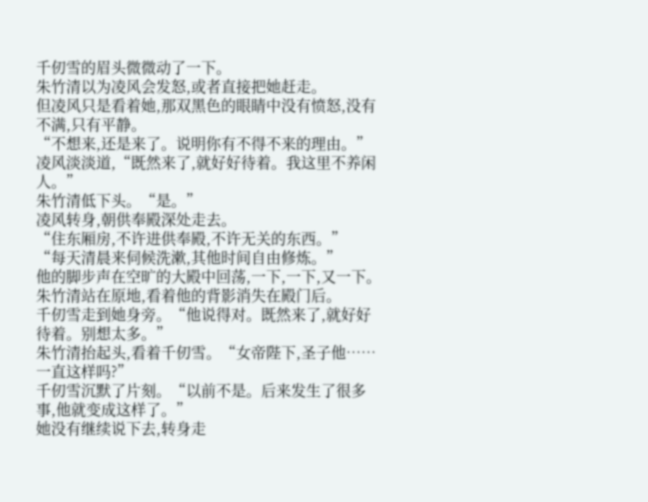千仞雪的眉头微微动了一下。
朱竹清以为凌风会发怒,或者直接把她赶走。
但凌风只是看着她,那双黑色的眼睛中没有愤怒,没有不满,只有平静。
“不想来,还是来了。说明你有不得不来的理由。”凌风淡淡道,“既然来了,就好好待着。我这里不养闲人。”
朱竹清低下头。“是。”
凌风转身,朝供奉殿深处走去。
“住东厢房,不许进供奉殿,不许无关的东西。”
“每天清晨来伺候洗漱,其他时间自由修炼。”
他的脚步声在空旷的大殿中回荡,一下,一下,又一下。
朱竹清站在原地,看着他的背影消失在殿门后。
千仞雪走到她身旁。“他说得对。既然来了,就好好待着。别想太多。”
朱竹清抬起头,看着千仞雪。“女帝陛下,圣子他……一直这样吗?”
千仞雪沉默了片刻。“以前不是。后来发生了很多事,他就变成这样了。”
她没有继续说下去,转身走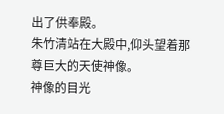出了供奉殿。
朱竹清站在大殿中,仰头望着那尊巨大的天使神像。
神像的目光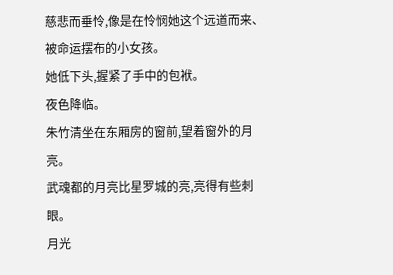慈悲而垂怜,像是在怜悯她这个远道而来、被命运摆布的小女孩。
她低下头,握紧了手中的包袱。
夜色降临。
朱竹清坐在东厢房的窗前,望着窗外的月亮。
武魂都的月亮比星罗城的亮,亮得有些刺眼。
月光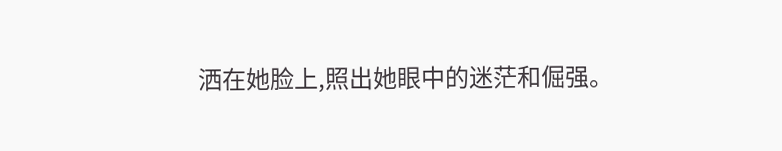洒在她脸上,照出她眼中的迷茫和倔强。